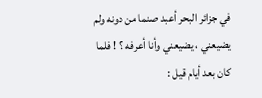في جزائر البحر أعبد صنما من دونه ولم يضيعني ، يضيعني وأنا أعرفه ؟ ! فلما
كان بعد أيام قيل :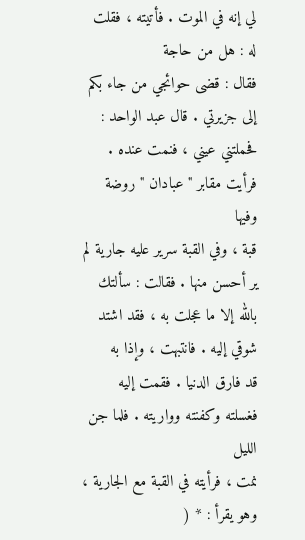لي إنه في الموت . فأتيته ، فقلت له : هل من حاجة
فقال : قضى حوائجي من جاء بكم إلى جزيرتي . قال عبد الواحد :
فحملتني عيني ، فنمت عنده . فرأيت مقابر " عبادان " روضة وفيها
قبة ، وفي القبة سرير عليه جارية لم ير أحسن منها . فقالت : سألتك
بالله إلا ما عجلت به ، فقد اشتد شوقي إليه . فانتبهت ، وإذا به
قد فارق الدنيا . فقمت إليه فغسلته وكفنته وواريته . فلما جن الليل
نمت ، فرأيته في القبة مع الجارية ، وهو يقرأ : * (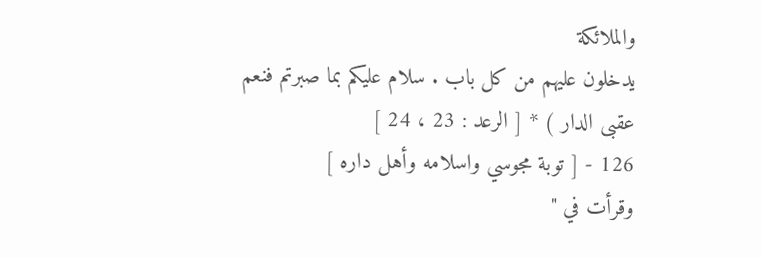والملائكة
يدخلون عليهم من كل باب . سلام عليكم بما صبرتم فنعم
عقبى الدار ) * [ الرعد : 23 ، 24 ]
126 - [ توبة مجوسي واسلامه وأهل داره ]
وقرأت في "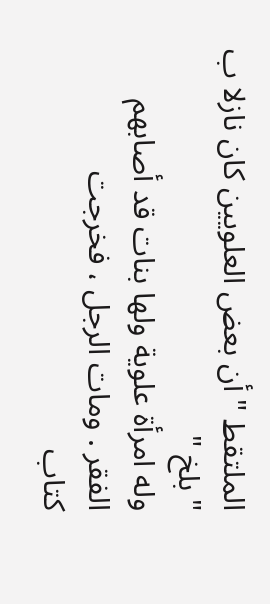الملتقط " أن بعض العلويين كان نازلا ب " بلخ "
وله امرأة علوية ولها بنات قد أصابهم الفقر . ومات الرجل ، فخرجت
كتاب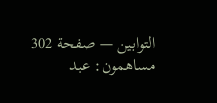التوابين — صفحة 302
مساهمون: عبد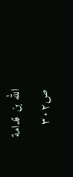الله بن قدامة
ص٣٠٢